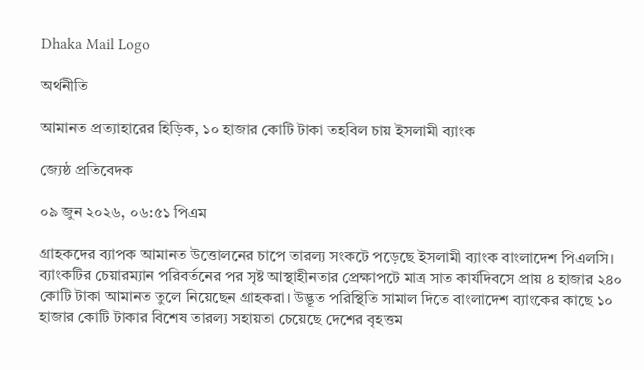Dhaka Mail Logo

অর্থনীতি

আমানত প্রত্যাহারের হিড়িক, ১০ হাজার কোটি টাকা তহবিল চায় ইসলামী ব্যাংক

জ্যেষ্ঠ প্রতিবেদক

০৯ জুন ২০২৬, ০৬:৫১ পিএম

গ্রাহকদের ব্যাপক আমানত উত্তোলনের চাপে তারল্য সংকটে পড়েছে ইসলামী ব্যাংক বাংলাদেশ পিএলসি। ব্যাংকটির চেয়ারম্যান পরিবর্তনের পর সৃষ্ট আস্থাহীনতার প্রেক্ষাপটে মাত্র সাত কার্যদিবসে প্রায় ৪ হাজার ২৪০ কোটি টাকা আমানত তুলে নিয়েছেন গ্রাহকরা। উদ্ভূত পরিস্থিতি সামাল দিতে বাংলাদেশ ব্যাংকের কাছে ১০ হাজার কোটি টাকার বিশেষ তারল্য সহায়তা চেয়েছে দেশের বৃহত্তম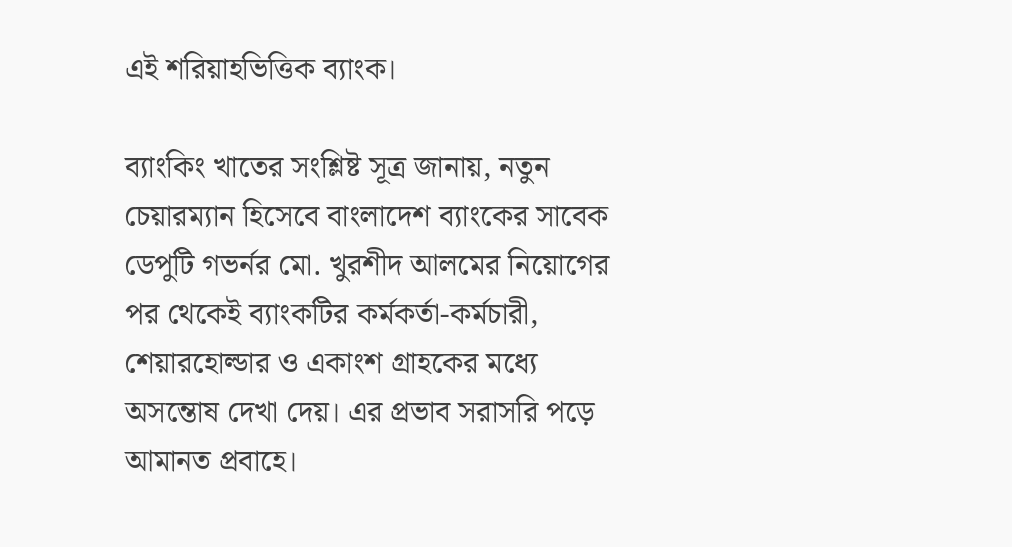এই শরিয়াহভিত্তিক ব্যাংক।

ব্যাংকিং খাতের সংশ্লিষ্ট সূত্র জানায়, নতুন চেয়ারম্যান হিসেবে বাংলাদেশ ব্যাংকের সাবেক ডেপুটি গভর্নর মো. খুরশীদ আলমের নিয়োগের পর থেকেই ব্যাংকটির কর্মকর্তা-কর্মচারী, শেয়ারহোল্ডার ও একাংশ গ্রাহকের মধ্যে অসন্তোষ দেখা দেয়। এর প্রভাব সরাসরি পড়ে আমানত প্রবাহে।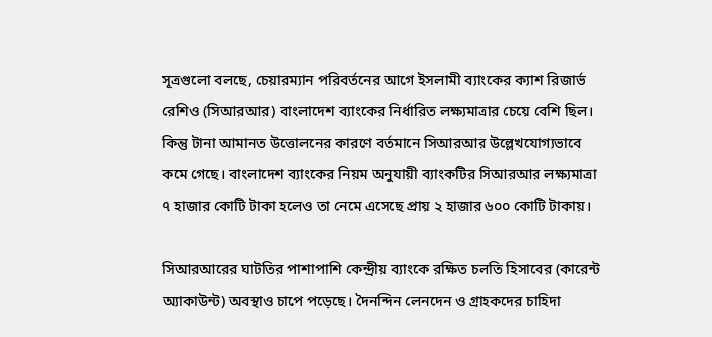সূত্রগুলো বলছে, চেয়ারম্যান পরিবর্তনের আগে ইসলামী ব্যাংকের ক্যাশ রিজার্ভ রেশিও (সিআরআর) বাংলাদেশ ব্যাংকের নির্ধারিত লক্ষ্যমাত্রার চেয়ে বেশি ছিল। কিন্তু টানা আমানত উত্তোলনের কারণে বর্তমানে সিআরআর উল্লেখযোগ্যভাবে কমে গেছে। বাংলাদেশ ব্যাংকের নিয়ম অনুযায়ী ব্যাংকটির সিআরআর লক্ষ্যমাত্রা ৭ হাজার কোটি টাকা হলেও তা নেমে এসেছে প্রায় ২ হাজার ৬০০ কোটি টাকায়।

সিআরআরের ঘাটতির পাশাপাশি কেন্দ্রীয় ব্যাংকে রক্ষিত চলতি হিসাবের (কারেন্ট অ্যাকাউন্ট) অবস্থাও চাপে পড়েছে। দৈনন্দিন লেনদেন ও গ্রাহকদের চাহিদা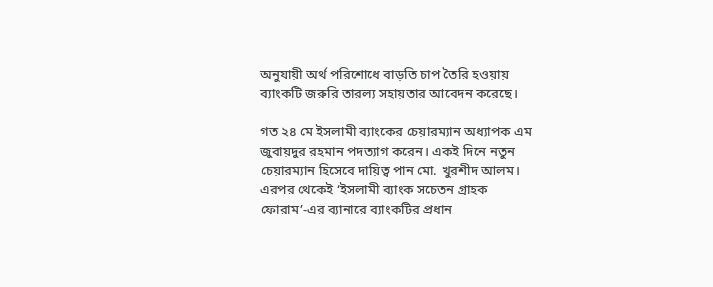অনুযায়ী অর্থ পরিশোধে বাড়তি চাপ তৈরি হওয়ায় ব্যাংকটি জরুরি তারল্য সহায়তার আবেদন করেছে।

গত ২৪ মে ইসলামী ব্যাংকের চেয়ারম্যান অধ্যাপক এম জুবায়দুর রহমান পদত্যাগ করেন। একই দিনে নতুন চেয়ারম্যান হিসেবে দায়িত্ব পান মো. খুরশীদ আলম। এরপর থেকেই ‘ইসলামী ব্যাংক সচেতন গ্রাহক ফোরাম’-এর ব্যানারে ব্যাংকটির প্রধান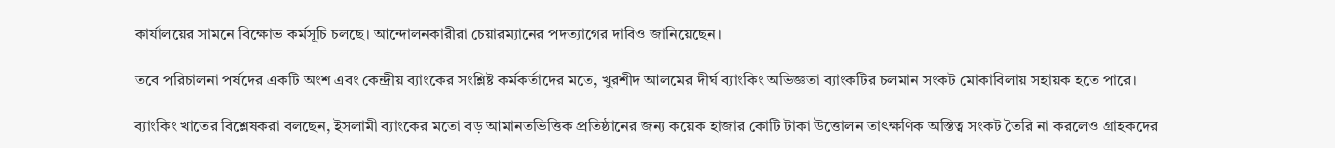কার্যালয়ের সামনে বিক্ষোভ কর্মসূচি চলছে। আন্দোলনকারীরা চেয়ারম্যানের পদত্যাগের দাবিও জানিয়েছেন।

তবে পরিচালনা পর্ষদের একটি অংশ এবং কেন্দ্রীয় ব্যাংকের সংশ্লিষ্ট কর্মকর্তাদের মতে, খুরশীদ আলমের দীর্ঘ ব্যাংকিং অভিজ্ঞতা ব্যাংকটির চলমান সংকট মোকাবিলায় সহায়ক হতে পারে।

ব্যাংকিং খাতের বিশ্লেষকরা বলছেন, ইসলামী ব্যাংকের মতো বড় আমানতভিত্তিক প্রতিষ্ঠানের জন্য কয়েক হাজার কোটি টাকা উত্তোলন তাৎক্ষণিক অস্তিত্ব সংকট তৈরি না করলেও গ্রাহকদের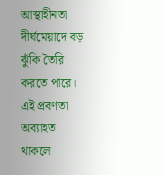আস্থাহীনতা দীর্ঘমেয়াদে বড় ঝুঁকি তৈরি করতে পারে। এই প্রবণতা অব্যাহত থাকলে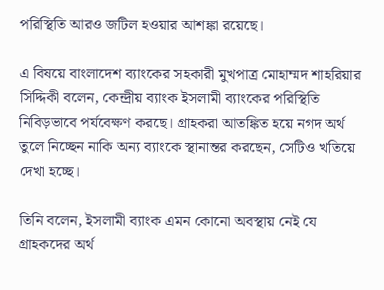পরিস্থিতি আরও জটিল হওয়ার আশঙ্কা রয়েছে।

এ বিষয়ে বাংলাদেশ ব্যাংকের সহকারী মুখপাত্র মোহাম্মদ শাহরিয়ার সিদ্দিকী বলেন, কেন্দ্রীয় ব্যাংক ইসলামী ব্যাংকের পরিস্থিতি নিবিড়ভাবে পর্যবেক্ষণ করছে। গ্রাহকরা আতঙ্কিত হয়ে নগদ অর্থ তুলে নিচ্ছেন নাকি অন্য ব্যাংকে স্থানান্তর করছেন, সেটিও খতিয়ে দেখা হচ্ছে।

তিনি বলেন, ইসলামী ব্যাংক এমন কোনো অবস্থায় নেই যে গ্রাহকদের অর্থ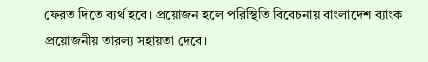ফেরত দিতে ব্যর্থ হবে। প্রয়োজন হলে পরিস্থিতি বিবেচনায় বাংলাদেশ ব্যাংক প্রয়োজনীয় তারল্য সহায়তা দেবে।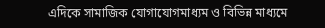এদিকে সামাজিক যোগাযোগমাধ্যম ও বিভিন্ন মাধ্যমে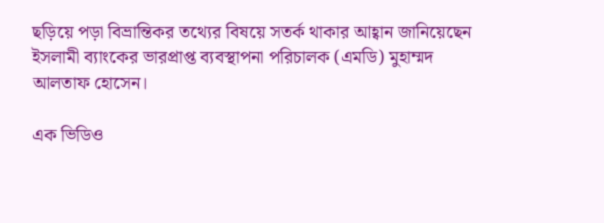ছড়িয়ে পড়া বিভ্রান্তিকর তথ্যের বিষয়ে সতর্ক থাকার আহ্বান জানিয়েছেন ইসলামী ব্যাংকের ভারপ্রাপ্ত ব্যবস্থাপনা পরিচালক (এমডি) মুহাম্মদ আলতাফ হোসেন।

এক ভিডিও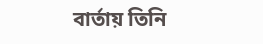বার্তায় তিনি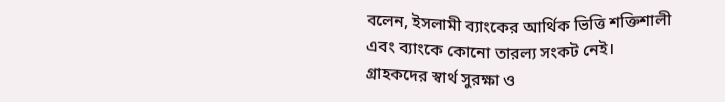বলেন, ইসলামী ব্যাংকের আর্থিক ভিত্তি শক্তিশালী এবং ব্যাংকে কোনো তারল্য সংকট নেই। গ্রাহকদের স্বার্থ সুরক্ষা ও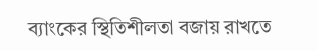ব্যাংকের স্থিতিশীলতা বজায় রাখতে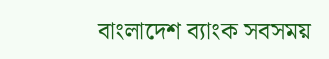বাংলাদেশ ব্যাংক সবসময়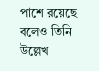পাশে রয়েছে বলেও তিনি উল্লেখ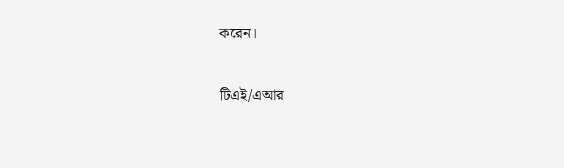করেন।

টিএই/এআর